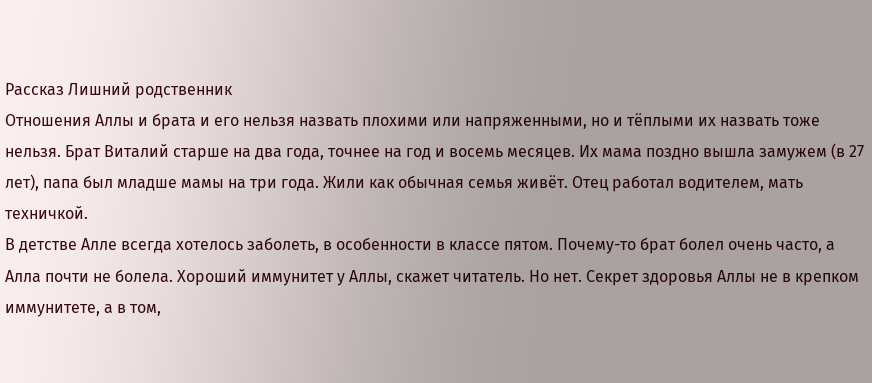Рассказ Лишний родственник
Отношения Аллы и брата и его нельзя назвать плохими или напряженными, но и тёплыми их назвать тоже нельзя. Брат Виталий старше на два года, точнее на год и восемь месяцев. Их мама поздно вышла замужем (в 27 лет), папа был младше мамы на три года. Жили как обычная семья живёт. Отец работал водителем, мать техничкой.
В детстве Алле всегда хотелось заболеть, в особенности в классе пятом. Почему-то брат болел очень часто, а Алла почти не болела. Хороший иммунитет у Аллы, скажет читатель. Но нет. Секрет здоровья Аллы не в крепком иммунитете, а в том,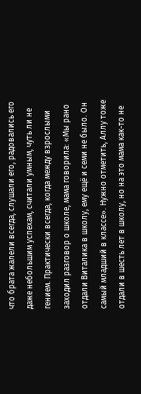что брата жалели всегда, слушали его, радовались его даже небольшим успехам, считали умным, чуть ли не гением. Практически всегда, когда между взрослыми заходил разговор о школе, мама говорила: «Мы рано отдали Виталика в школу, ему ещё и семи не было. Он самый младший в классе». Нужно отметить, Аллу тоже отдали в шесть лет в школу, но на это мама как-то не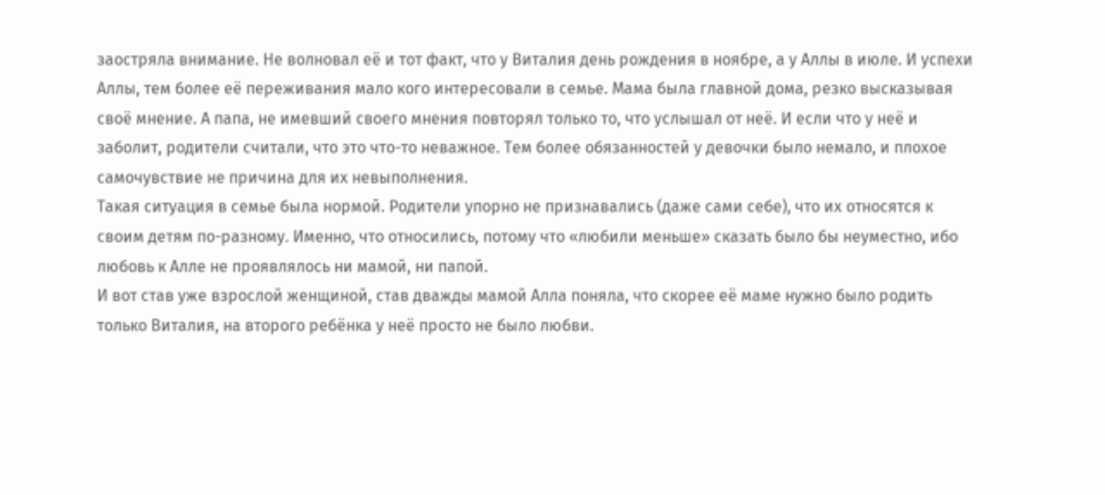заостряла внимание. Не волновал её и тот факт, что у Виталия день рождения в ноябре, а у Аллы в июле. И успехи Аллы, тем более её переживания мало кого интересовали в семье. Мама была главной дома, резко высказывая своё мнение. А папа, не имевший своего мнения повторял только то, что услышал от неё. И если что у неё и заболит, родители считали, что это что-то неважное. Тем более обязанностей у девочки было немало, и плохое самочувствие не причина для их невыполнения.
Такая ситуация в семье была нормой. Родители упорно не признавались (даже сами себе), что их относятся к своим детям по-разному. Именно, что относились, потому что «любили меньше» сказать было бы неуместно, ибо любовь к Алле не проявлялось ни мамой, ни папой.
И вот став уже взрослой женщиной, став дважды мамой Алла поняла, что скорее её маме нужно было родить только Виталия, на второго ребёнка у неё просто не было любви.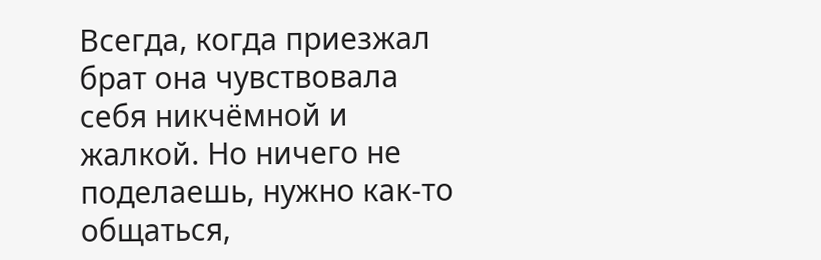Всегда, когда приезжал брат она чувствовала себя никчёмной и жалкой. Но ничего не поделаешь, нужно как-то общаться,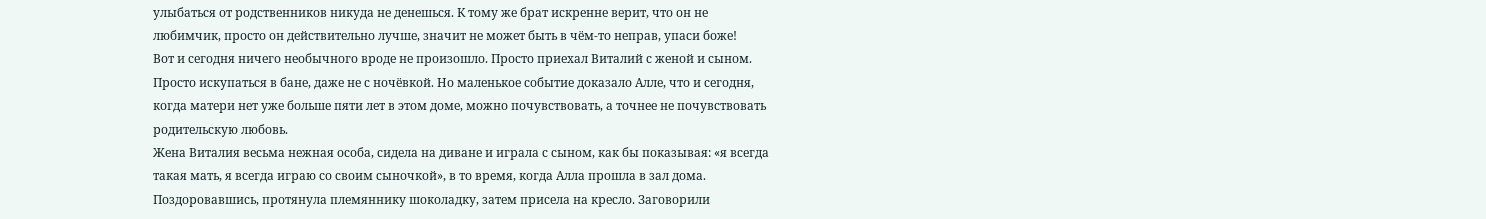улыбаться от родственников никуда не денешься. К тому же брат искренне верит, что он не любимчик, просто он действительно лучше, значит не может быть в чём-то неправ, упаси боже!
Вот и сегодня ничего необычного вроде не произошло. Просто приехал Виталий с женой и сыном. Просто искупаться в бане, даже не с ночёвкой. Но маленькое событие доказало Алле, что и сегодня, когда матери нет уже больше пяти лет в этом доме, можно почувствовать, а точнее не почувствовать родительскую любовь.
Жена Виталия весьма нежная особа, сидела на диване и играла с сыном, как бы показывая: «я всегда такая мать, я всегда играю со своим сыночкой», в то время, когда Алла прошла в зал дома. Поздоровавшись, протянула племяннику шоколадку, затем присела на кресло. Заговорили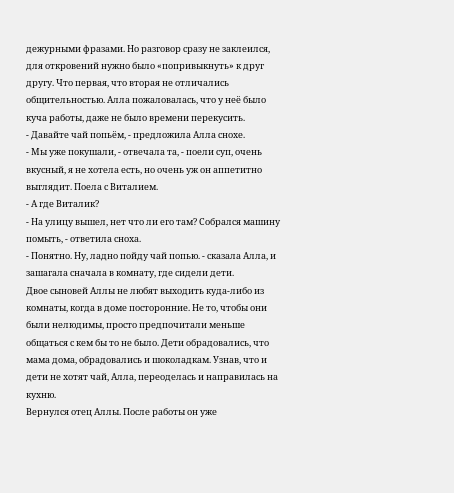дежурными фразами. Но разговор сразу не заклеился, для откровений нужно было «попривыкнуть» к друг другу. Что первая, что вторая не отличались общительностью. Алла пожаловалась, что у неё было куча работы, даже не было времени перекусить.
- Давайте чай попьём, - предложила Алла снохе.
- Мы уже покушали, - отвечала та, - поели суп, очень вкусный, я не хотела есть, но очень уж он аппетитно выглядит. Поела с Виталием.
- А где Виталик?
- На улицу вышел, нет что ли его там? Собрался машину помыть, - ответила сноха.
- Понятно. Ну, ладно пойду чай попью. - сказала Алла, и зашагала сначала в комнату, где сидели дети.
Двое сыновей Аллы не любят выходить куда-либо из комнаты, когда в доме посторонние. Не то, чтобы они были нелюдимы, просто предпочитали меньше общаться с кем бы то не было. Дети обрадовались, что мама дома, обрадовались и шоколадкам. Узнав, что и дети не хотят чай, Алла, переоделась и направилась на кухню.
Вернулся отец Аллы. После работы он уже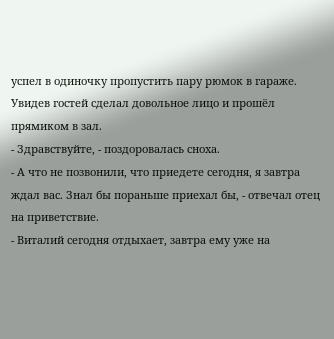успел в одиночку пропустить пару рюмок в гараже. Увидев гостей сделал довольное лицо и прошёл прямиком в зал.
- Здравствуйте, - поздоровалась сноха.
- А что не позвонили, что приедете сегодня, я завтра ждал вас. Знал бы пораньше приехал бы, - отвечал отец на приветствие.
- Виталий сегодня отдыхает, завтра ему уже на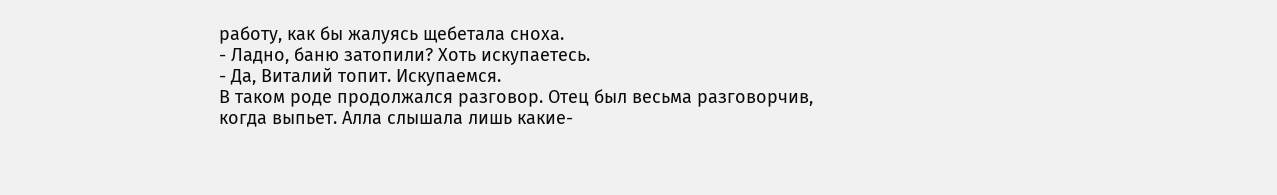работу, как бы жалуясь щебетала сноха.
- Ладно, баню затопили? Хоть искупаетесь.
- Да, Виталий топит. Искупаемся.
В таком роде продолжался разговор. Отец был весьма разговорчив, когда выпьет. Алла слышала лишь какие-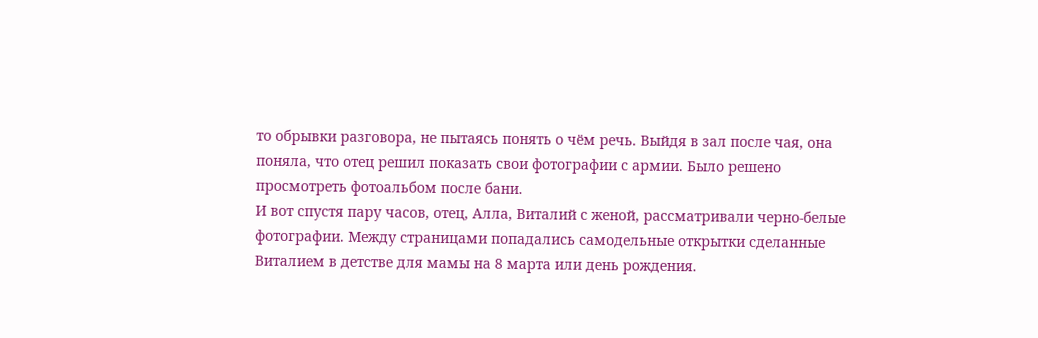то обрывки разговора, не пытаясь понять о чём речь. Выйдя в зал после чая, она поняла, что отец решил показать свои фотографии с армии. Было решено просмотреть фотоальбом после бани.
И вот спустя пару часов, отец, Алла, Виталий с женой, рассматривали черно-белые фотографии. Между страницами попадались самодельные открытки сделанные Виталием в детстве для мамы на 8 марта или день рождения.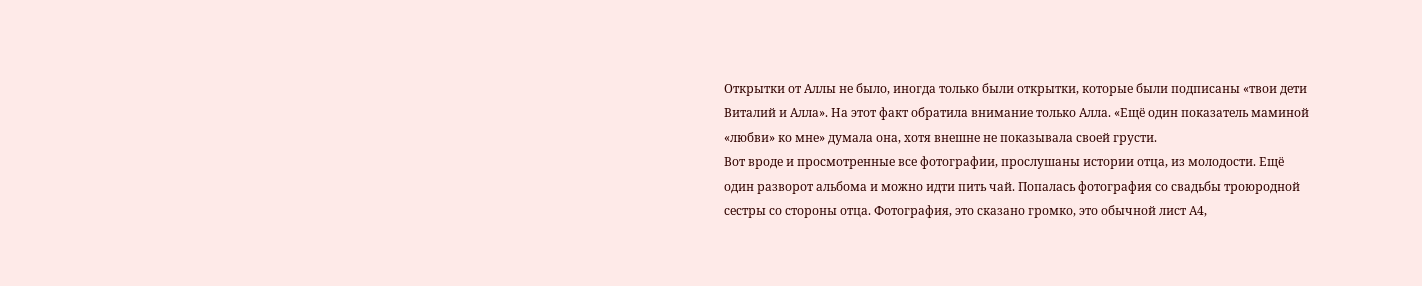Открытки от Аллы не было, иногда только были открытки, которые были подписаны «твои дети Виталий и Алла». На этот факт обратила внимание только Алла. «Ещё один показатель маминой «любви» ко мне» думала она, хотя внешне не показывала своей грусти.
Вот вроде и просмотренные все фотографии, прослушаны истории отца, из молодости. Ещё один разворот альбома и можно идти пить чай. Попалась фотография со свадьбы троюродной сестры со стороны отца. Фотография, это сказано громко, это обычной лист А4,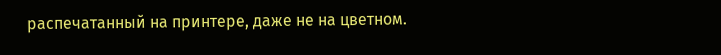распечатанный на принтере, даже не на цветном.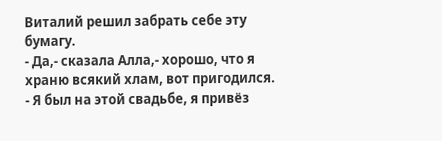Виталий решил забрать себе эту бумагу.
- Да,- сказала Алла,- хорошо, что я храню всякий хлам, вот пригодился.
- Я был на этой свадьбе, я привёз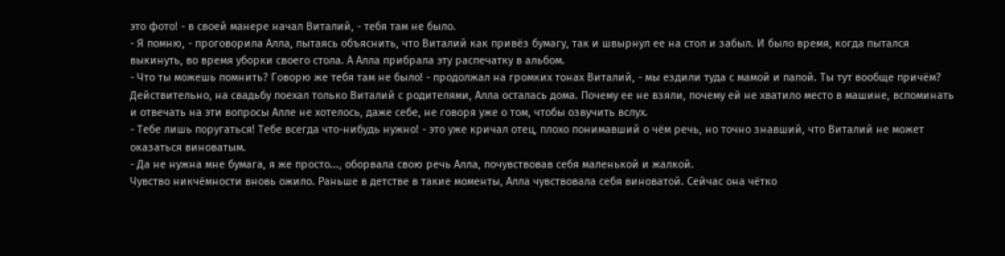это фото! - в своей манере начал Виталий, - тебя там не было.
- Я помню, - проговорила Алла, пытаясь объяснить, что Виталий как привёз бумагу, так и швырнул ее на стол и забыл. И было время, когда пытался выкинуть, во время уборки своего стола. А Алла прибрала эту распечатку в альбом.
- Что ты можешь помнить? Говорю же тебя там не было! - продолжал на громких тонах Виталий, - мы ездили туда с мамой и папой. Ты тут вообще причём?
Действительно, на свадьбу поехал только Виталий с родителями, Алла осталась дома. Почему ее не взяли, почему ей не хватило место в машине, вспоминать и отвечать на эти вопросы Алле не хотелось, даже себе, не говоря уже о том, чтобы озвучить вслух.
- Тебе лишь поругаться! Тебе всегда что-нибудь нужно! - это уже кричал отец, плохо понимавший о чём речь, но точно знавший, что Виталий не может оказаться виноватым.
- Да не нужна мне бумага, я же просто..., оборвала свою речь Алла, почувствовав себя маленькой и жалкой.
Чувство никчёмности вновь ожило. Раньше в детстве в такие моменты, Алла чувствовала себя виноватой. Сейчас она чётко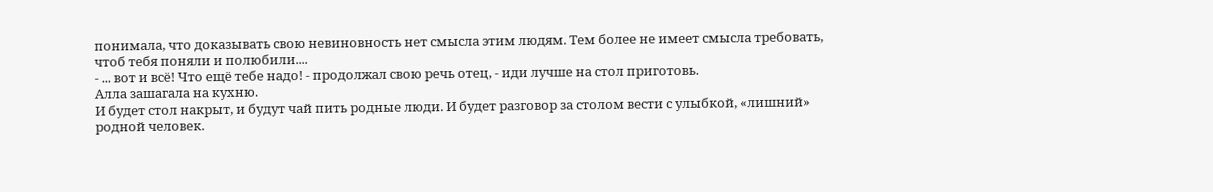понимала, что доказывать свою невиновность нет смысла этим людям. Тем более не имеет смысла требовать, чтоб тебя поняли и полюбили....
- ... вот и всё! Что ещё тебе надо! - продолжал свою речь отец, - иди лучше на стол приготовь.
Алла зашагала на кухню.
И будет стол накрыт, и будут чай пить родные люди. И будет разговор за столом вести с улыбкой, «лишний» родной человек.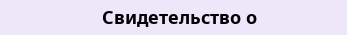Свидетельство о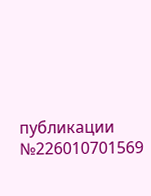публикации №226010701569